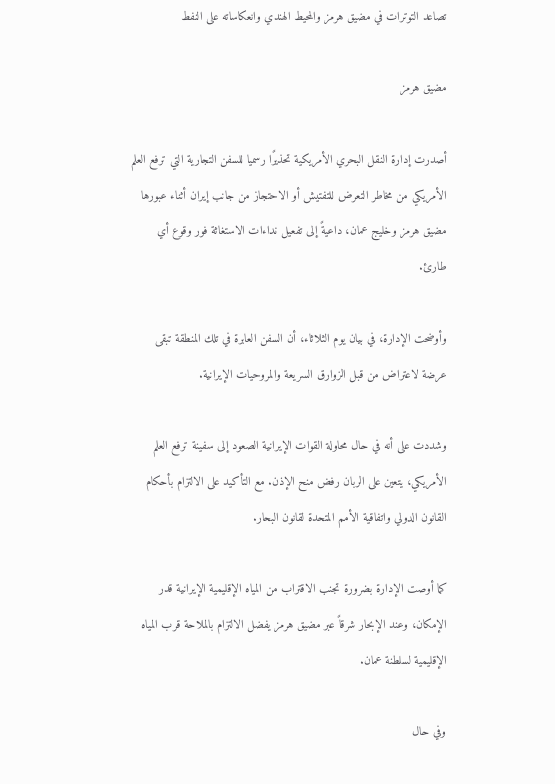تصاعد التوترات في مضيق هرمز والمحيط الهندي وانعكاساته على النفط

مضيق هرمز

أصدرت إدارة النقل البحري الأمريكية تحذيرًا رسميا للسفن التجارية التي ترفع العلم الأمريكي من مخاطر التعرض للتفتيش أو الاحتجاز من جانب إيران أثناء عبورها مضيق هرمز وخليج عمان، داعيةً إلى تفعيل نداءات الاستغاثة فور وقوع أي طارئ.

وأوضحت الإدارة، في بيان يوم الثلاثاء، أن السفن العابرة في تلك المنطقة تبقى عرضة لاعتراض من قبل الزوارق السريعة والمروحيات الإيرانية.

وشددت على أنه في حال محاولة القوات الإيرانية الصعود إلى سفينة ترفع العلم الأمريكي، يتعين على الربان رفض منح الإذن. مع التأكيد على الالتزام بأحكام القانون الدولي واتفاقية الأمم المتحدة لقانون البحار.

كما أوصت الإدارة بضرورة تجنب الاقتراب من المياه الإقليمية الإيرانية قدر الإمكان، وعند الإبحار شرقاً عبر مضيق هرمز يفضل الالتزام بالملاحة قرب المياه الإقليمية لسلطنة عمان.

وفي حال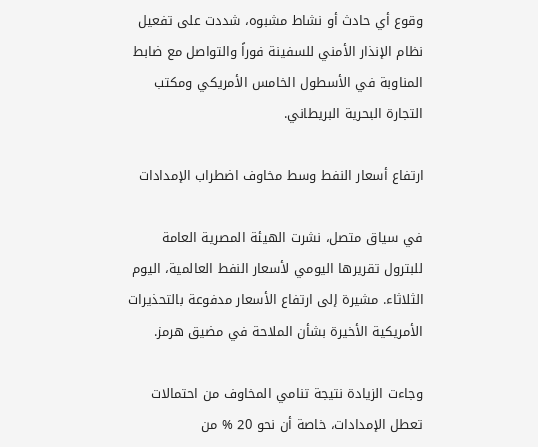وقوع أي حادث أو نشاط مشبوه، شددت على تفعيل نظام الإنذار الأمني للسفينة فوراً والتواصل مع ضابط المناوبة في الأسطول الخامس الأمريكي ومكتب التجارة البحرية البريطاني.

ارتفاع أسعار النفط وسط مخاوف اضطراب الإمدادات

في سياق متصل، نشرت الهيئة المصرية العامة للبترول تقريرها اليومي لأسعار النفط العالمية، اليوم الثلاثاء. مشيرة إلى ارتفاع الأسعار مدفوعة بالتحذيرات الأمريكية الأخيرة بشأن الملاحة في مضيق هرمز.

وجاءت الزيادة نتيجة تنامي المخاوف من احتمالات تعطل الإمدادات، خاصة أن نحو 20 % من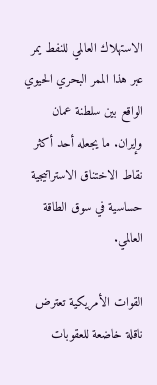الاستهلاك العالمي للنفط يمر عبر هذا الممر البحري الحيوي الواقع بين سلطنة عمان وإيران. ما يجعله أحد أكثر نقاط الاختناق الاستراتيجية حساسية في سوق الطاقة العالمي.

القوات الأمريكية تعترض ناقلة خاضعة للعقوبات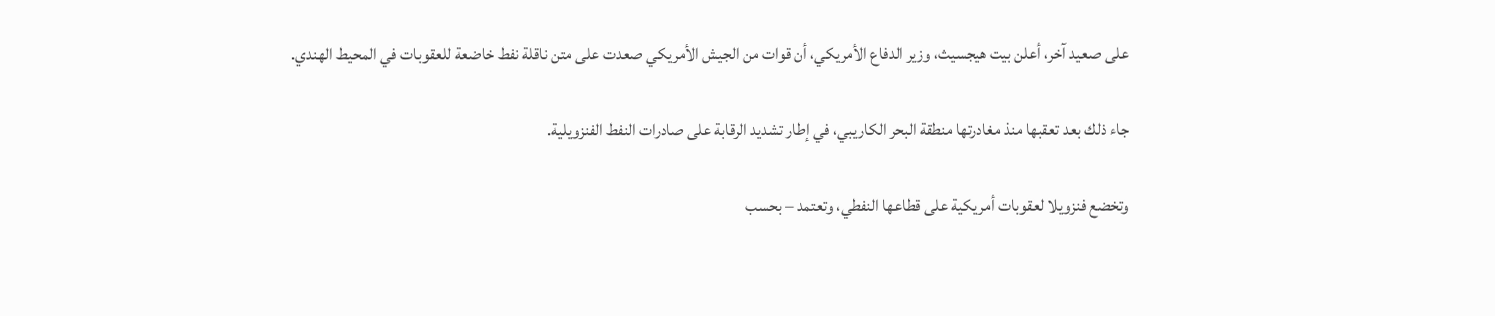على صعيد آخر، أعلن بيت هيجسيث، وزير الدفاع الأمريكي، أن قوات من الجيش الأمريكي صعدت على متن ناقلة نفط خاضعة للعقوبات في المحيط الهندي.

جاء ذلك بعد تعقبها منذ مغادرتها منطقة البحر الكاريبي، في إطار تشديد الرقابة على صادرات النفط الفنزويلية.

وتخضع فنزويلا لعقوبات أمريكية على قطاعها النفطي، وتعتمد – بحسب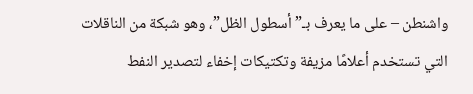واشنطن – على ما يعرف بـ”أسطول الظل”، وهو شبكة من الناقلات التي تستخدم أعلامًا مزيفة وتكتيكات إخفاء لتصدير النفط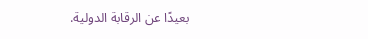بعيدًا عن الرقابة الدولية.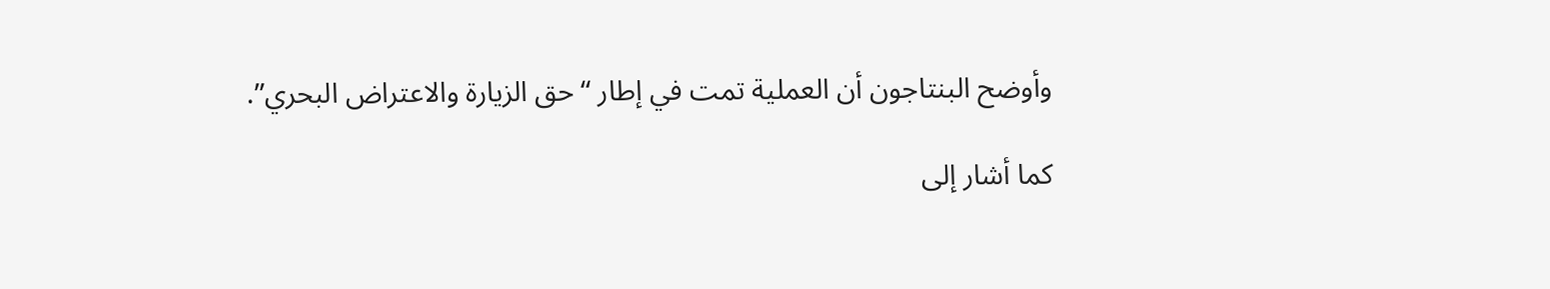وأوضح البنتاجون أن العملية تمت في إطار “حق الزيارة والاعتراض البحري”.

كما أشار إلى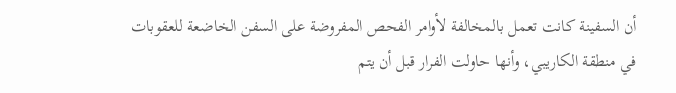أن السفينة كانت تعمل بالمخالفة لأوامر الفحص المفروضة على السفن الخاضعة للعقوبات في منطقة الكاريبي، وأنها حاولت الفرار قبل أن يتم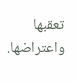تعقبها واعتراضها.